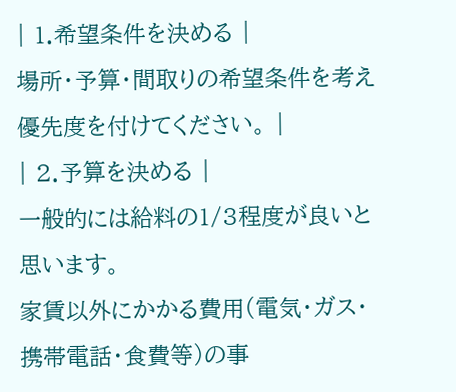| 1.希望条件を決める |
場所・予算・間取りの希望条件を考え優先度を付けてください。 |
| 2.予算を決める |
一般的には給料の1/3程度が良いと思います。
家賃以外にかかる費用(電気・ガス・携帯電話・食費等)の事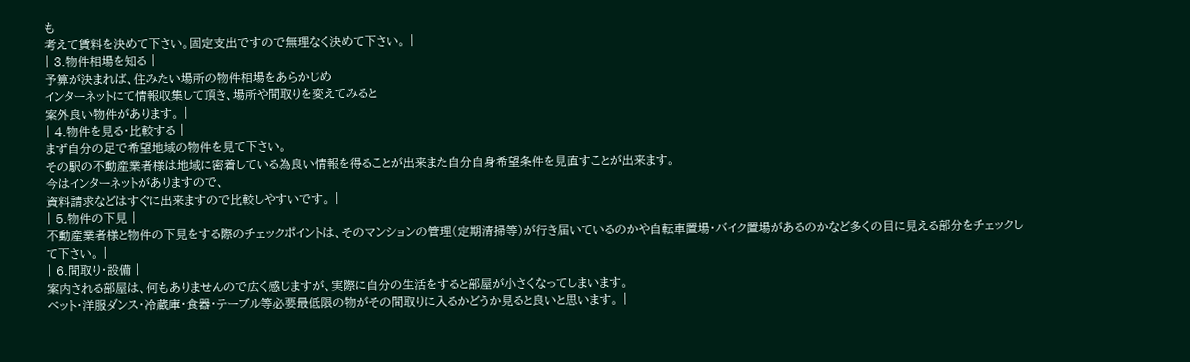も
考えて賃料を決めて下さい。固定支出ですので無理なく決めて下さい。 |
| 3.物件相場を知る |
予算が決まれば、住みたい場所の物件相場をあらかじめ
インターネットにて情報収集して頂き、場所や間取りを変えてみると
案外良い物件があります。 |
| 4.物件を見る・比較する |
まず自分の足で希望地域の物件を見て下さい。
その駅の不動産業者様は地域に密着している為良い情報を得ることが出来また自分自身希望条件を見直すことが出来ます。
今はインターネットがありますので、
資料請求などはすぐに出来ますので比較しやすいです。 |
| 5.物件の下見 |
不動産業者様と物件の下見をする際のチェックポイントは、そのマンションの管理(定期清掃等)が行き届いているのかや自転車置場・バイク置場があるのかなど多くの目に見える部分をチェックして下さい。 |
| 6.間取り・設備 |
案内される部屋は、何もありませんので広く感じますが、実際に自分の生活をすると部屋が小さくなってしまいます。
ベット・洋服ダンス・冷蔵庫・食器・テーブル等必要最低限の物がその間取りに入るかどうか見ると良いと思います。 |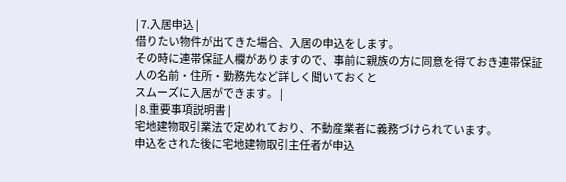| 7.入居申込 |
借りたい物件が出てきた場合、入居の申込をします。
その時に連帯保証人欄がありますので、事前に親族の方に同意を得ておき連帯保証人の名前・住所・勤務先など詳しく聞いておくと
スムーズに入居ができます。 |
| 8.重要事項説明書 |
宅地建物取引業法で定めれており、不動産業者に義務づけられています。
申込をされた後に宅地建物取引主任者が申込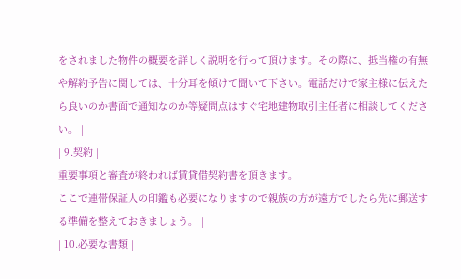をされました物件の概要を詳しく説明を行って頂けます。その際に、抵当権の有無や解約予告に関しては、十分耳を傾けて聞いて下さい。電話だけで家主様に伝えたら良いのか書面で通知なのか等疑問点はすぐ宅地建物取引主任者に相談してください。 |
| 9.契約 |
重要事項と審査が終われば賃貸借契約書を頂きます。
ここで連帯保証人の印鑑も必要になりますので親族の方が遠方でしたら先に郵送する準備を整えておきましょう。 |
| 10.必要な書類 |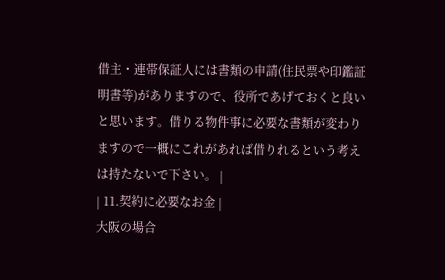借主・連帯保証人には書類の申請(住民票や印鑑証明書等)がありますので、役所であげておくと良いと思います。借りる物件事に必要な書類が変わりますので一概にこれがあれば借りれるという考えは持たないで下さい。 |
| 11.契約に必要なお金 |
大阪の場合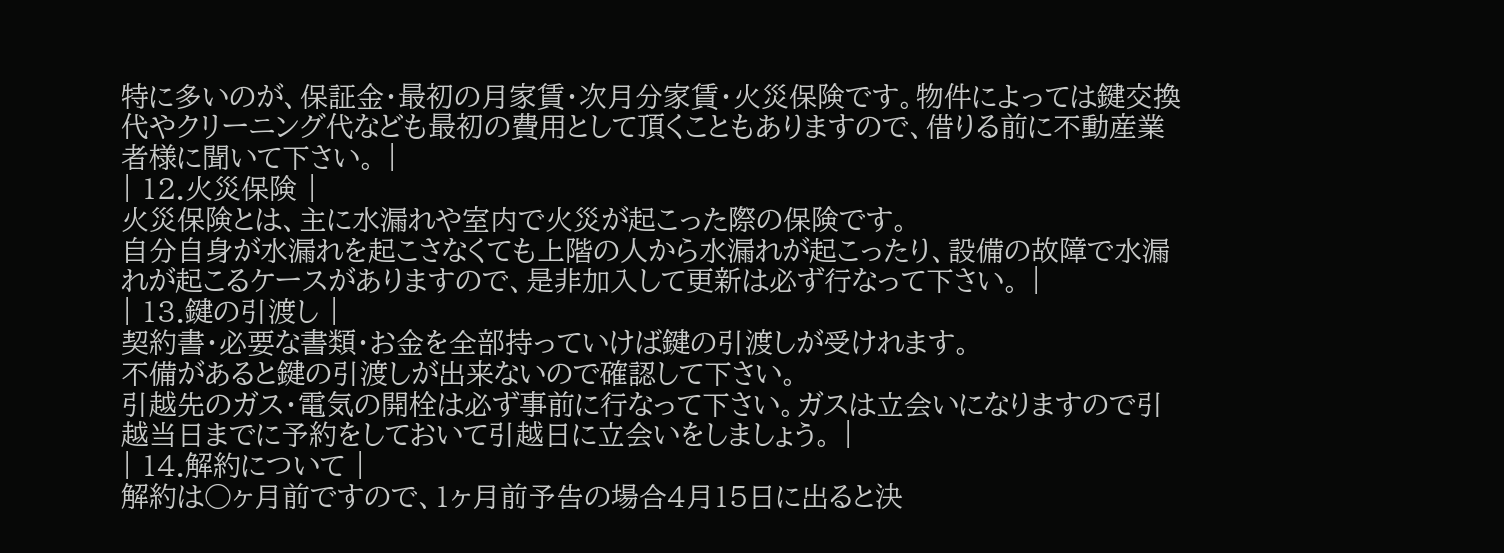特に多いのが、保証金・最初の月家賃・次月分家賃・火災保険です。物件によっては鍵交換代やクリーニング代なども最初の費用として頂くこともありますので、借りる前に不動産業者様に聞いて下さい。 |
| 12.火災保険 |
火災保険とは、主に水漏れや室内で火災が起こった際の保険です。
自分自身が水漏れを起こさなくても上階の人から水漏れが起こったり、設備の故障で水漏れが起こるケースがありますので、是非加入して更新は必ず行なって下さい。 |
| 13.鍵の引渡し |
契約書・必要な書類・お金を全部持っていけば鍵の引渡しが受けれます。
不備があると鍵の引渡しが出来ないので確認して下さい。
引越先のガス・電気の開栓は必ず事前に行なって下さい。ガスは立会いになりますので引越当日までに予約をしておいて引越日に立会いをしましょう。 |
| 14.解約について |
解約は○ヶ月前ですので、1ヶ月前予告の場合4月15日に出ると決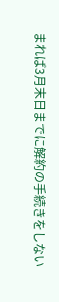まれば3月末日までに解約の手続きをしない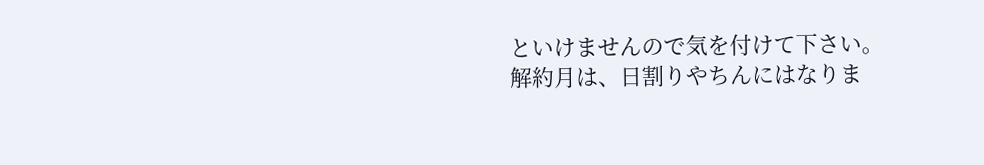といけませんので気を付けて下さい。
解約月は、日割りやちんにはなりま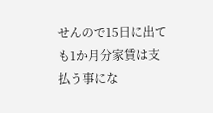せんので15日に出ても1か月分家賃は支払う事にな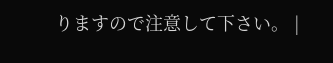りますので注意して下さい。 |